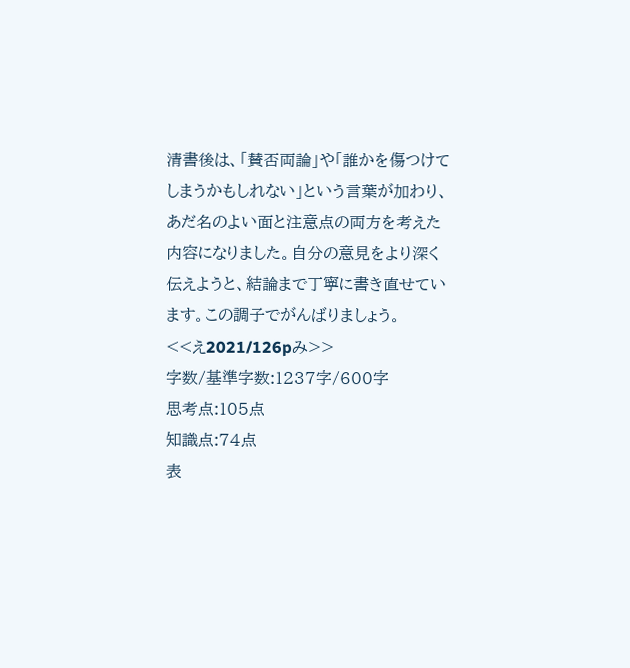清書後は、「賛否両論」や「誰かを傷つけてしまうかもしれない」という言葉が加わり、あだ名のよい面と注意点の両方を考えた内容になりました。自分の意見をより深く伝えようと、結論まで丁寧に書き直せています。この調子でがんばりましょう。
<<え2021/126pみ>>
字数/基準字数:1237字/600字
思考点:105点
知識点:74点
表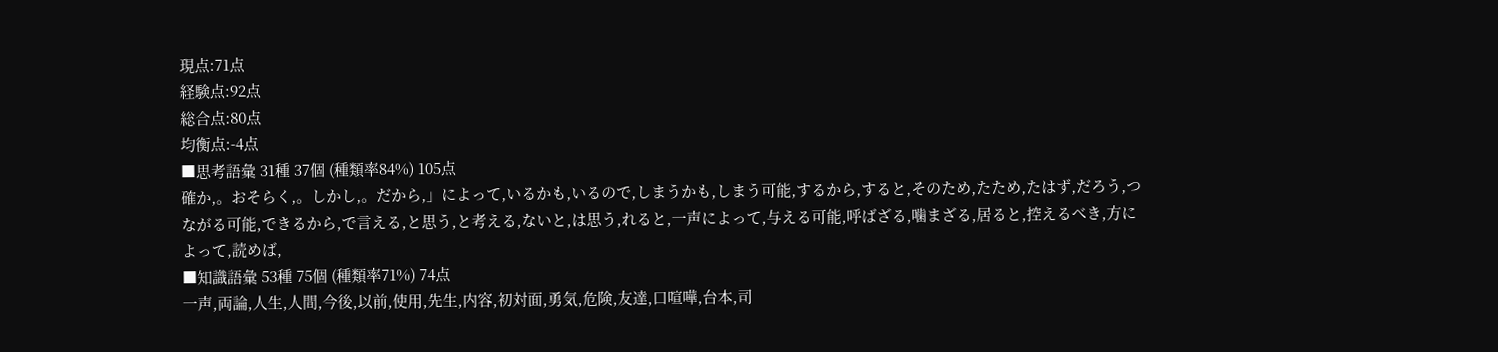現点:71点
経験点:92点
総合点:80点
均衡点:-4点
■思考語彙 31種 37個 (種類率84%) 105点
確か,。おそらく,。しかし,。だから,」によって,いるかも,いるので,しまうかも,しまう可能,するから,すると,そのため,たため,たはず,だろう,つながる可能,できるから,で言える,と思う,と考える,ないと,は思う,れると,一声によって,与える可能,呼ばざる,噛まざる,居ると,控えるべき,方によって,読めば,
■知識語彙 53種 75個 (種類率71%) 74点
一声,両論,人生,人間,今後,以前,使用,先生,内容,初対面,勇気,危険,友達,口喧嘩,台本,司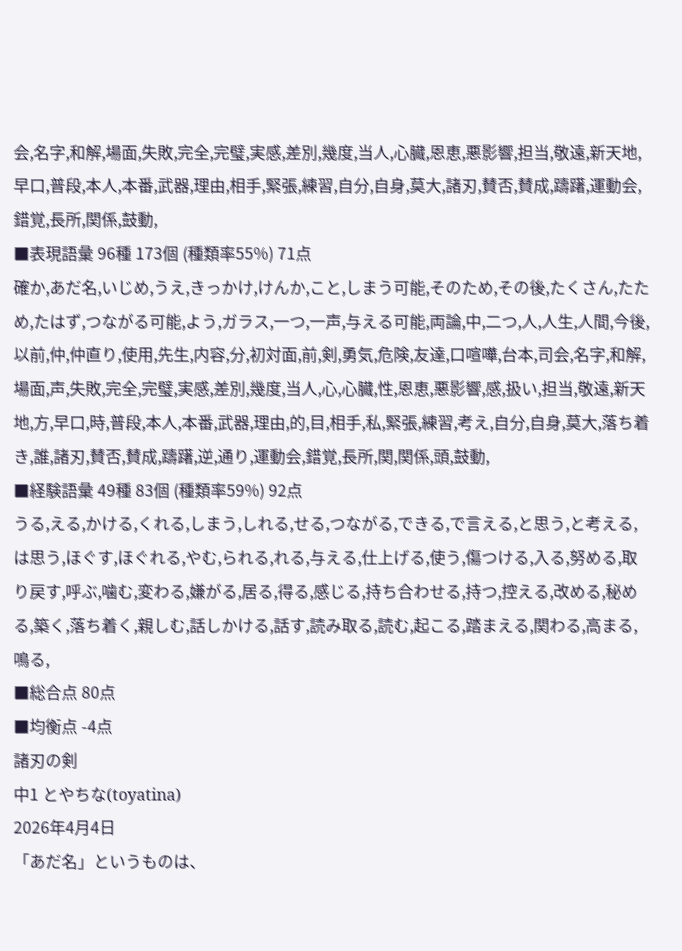会,名字,和解,場面,失敗,完全,完璧,実感,差別,幾度,当人,心臓,恩恵,悪影響,担当,敬遠,新天地,早口,普段,本人,本番,武器,理由,相手,緊張,練習,自分,自身,莫大,諸刃,賛否,賛成,躊躇,運動会,錯覚,長所,関係,鼓動,
■表現語彙 96種 173個 (種類率55%) 71点
確か,あだ名,いじめ,うえ,きっかけ,けんか,こと,しまう可能,そのため,その後,たくさん,たため,たはず,つながる可能,よう,ガラス,一つ,一声,与える可能,両論,中,二つ,人,人生,人間,今後,以前,仲,仲直り,使用,先生,内容,分,初対面,前,剣,勇気,危険,友達,口喧嘩,台本,司会,名字,和解,場面,声,失敗,完全,完璧,実感,差別,幾度,当人,心,心臓,性,恩恵,悪影響,感,扱い,担当,敬遠,新天地,方,早口,時,普段,本人,本番,武器,理由,的,目,相手,私,緊張,練習,考え,自分,自身,莫大,落ち着き,誰,諸刃,賛否,賛成,躊躇,逆,通り,運動会,錯覚,長所,関,関係,頭,鼓動,
■経験語彙 49種 83個 (種類率59%) 92点
うる,える,かける,くれる,しまう,しれる,せる,つながる,できる,で言える,と思う,と考える,は思う,ほぐす,ほぐれる,やむ,られる,れる,与える,仕上げる,使う,傷つける,入る,努める,取り戻す,呼ぶ,噛む,変わる,嫌がる,居る,得る,感じる,持ち合わせる,持つ,控える,改める,秘める,築く,落ち着く,親しむ,話しかける,話す,読み取る,読む,起こる,踏まえる,関わる,高まる,鳴る,
■総合点 80点
■均衡点 -4点
諸刃の剣
中1 とやちな(toyatina)
2026年4月4日
「あだ名」というものは、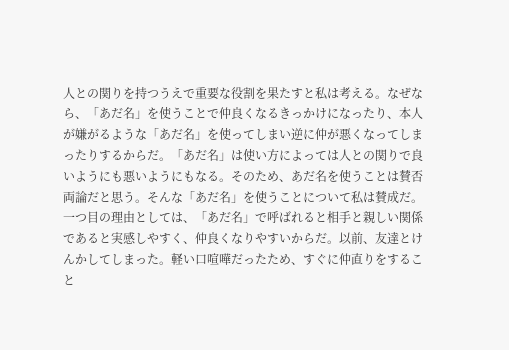人との関りを持つうえで重要な役割を果たすと私は考える。なぜなら、「あだ名」を使うことで仲良くなるきっかけになったり、本人が嫌がるような「あだ名」を使ってしまい逆に仲が悪くなってしまったりするからだ。「あだ名」は使い方によっては人との関りで良いようにも悪いようにもなる。そのため、あだ名を使うことは賛否両論だと思う。そんな「あだ名」を使うことについて私は賛成だ。
一つ目の理由としては、「あだ名」で呼ばれると相手と親しい関係であると実感しやすく、仲良くなりやすいからだ。以前、友達とけんかしてしまった。軽い口喧嘩だったため、すぐに仲直りをすること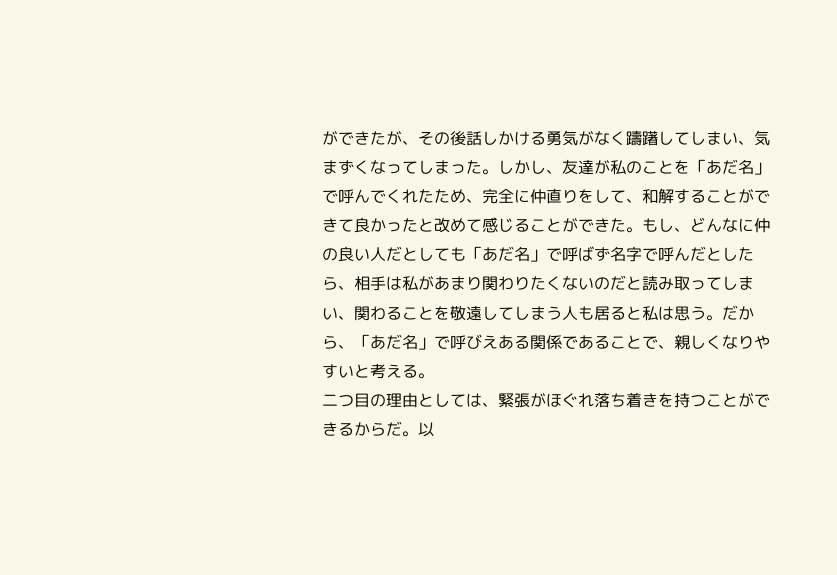ができたが、その後話しかける勇気がなく躊躇してしまい、気まずくなってしまった。しかし、友達が私のことを「あだ名」で呼んでくれたため、完全に仲直りをして、和解することができて良かったと改めて感じることができた。もし、どんなに仲の良い人だとしても「あだ名」で呼ばず名字で呼んだとしたら、相手は私があまり関わりたくないのだと読み取ってしまい、関わることを敬遠してしまう人も居ると私は思う。だから、「あだ名」で呼びえある関係であることで、親しくなりやすいと考える。
二つ目の理由としては、緊張がほぐれ落ち着きを持つことができるからだ。以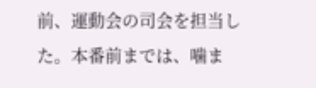前、運動会の司会を担当した。本番前までは、噛ま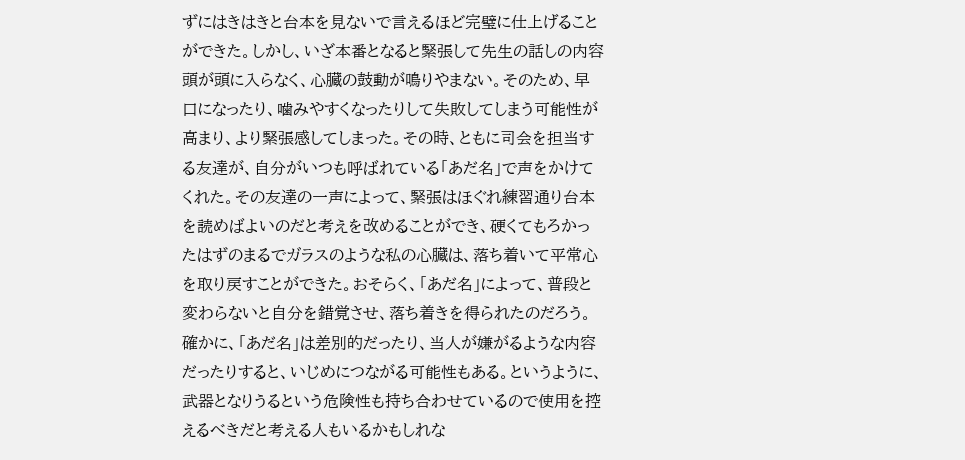ずにはきはきと台本を見ないで言えるほど完璧に仕上げることができた。しかし、いざ本番となると緊張して先生の話しの内容頭が頭に入らなく、心臓の鼓動が鳴りやまない。そのため、早口になったり、噛みやすくなったりして失敗してしまう可能性が高まり、より緊張感してしまった。その時、ともに司会を担当する友達が、自分がいつも呼ばれている「あだ名」で声をかけてくれた。その友達の一声によって、緊張はほぐれ練習通り台本を読めばよいのだと考えを改めることができ、硬くてもろかったはずのまるでガラスのような私の心臓は、落ち着いて平常心を取り戻すことができた。おそらく、「あだ名」によって、普段と変わらないと自分を錯覚させ、落ち着きを得られたのだろう。
確かに、「あだ名」は差別的だったり、当人が嫌がるような内容だったりすると、いじめにつながる可能性もある。というように、武器となりうるという危険性も持ち合わせているので使用を控えるべきだと考える人もいるかもしれな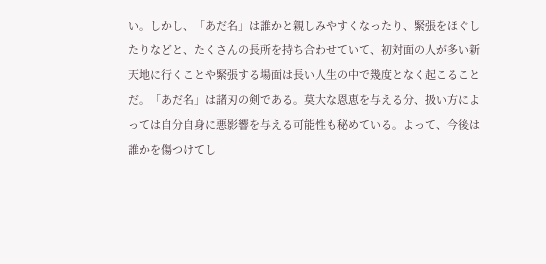い。しかし、「あだ名」は誰かと親しみやすくなったり、緊張をほぐしたりなどと、たくさんの長所を持ち合わせていて、初対面の人が多い新天地に行くことや緊張する場面は長い人生の中で幾度となく起こることだ。「あだ名」は諸刃の剣である。莫大な恩恵を与える分、扱い方によっては自分自身に悪影響を与える可能性も秘めている。よって、今後は誰かを傷つけてし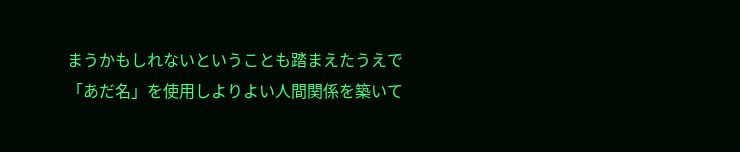まうかもしれないということも踏まえたうえで「あだ名」を使用しよりよい人間関係を築いて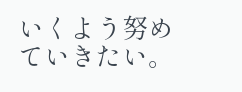いくよう努めていきたい。